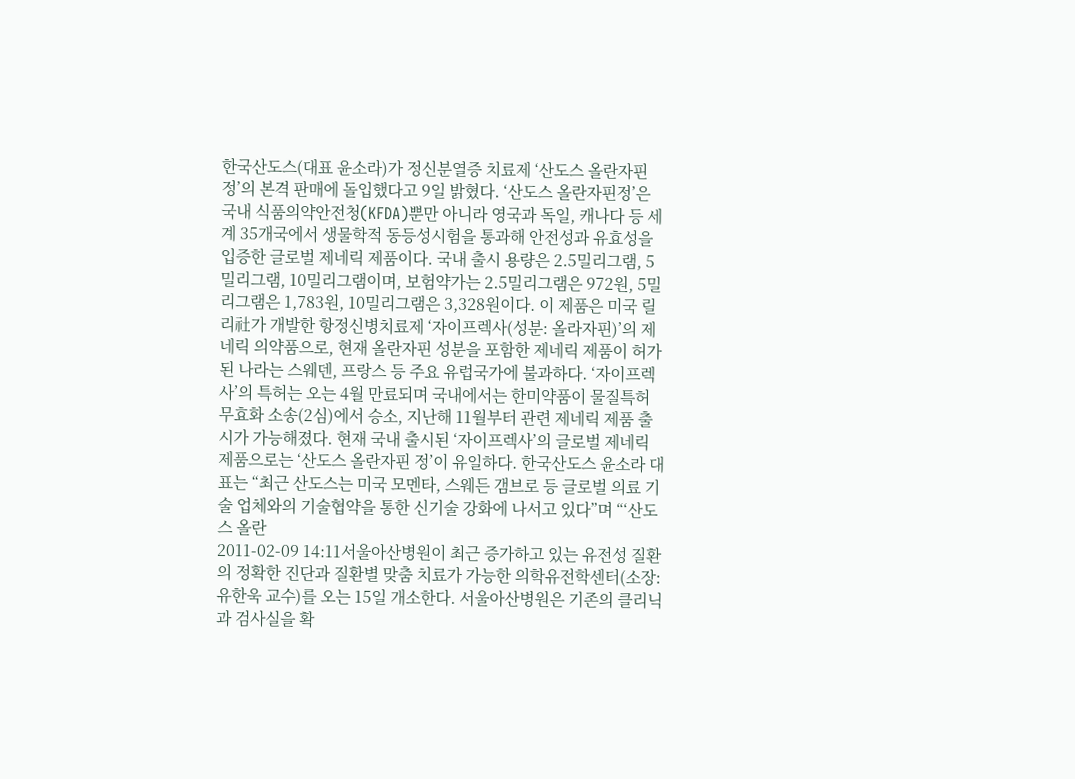한국산도스(대표 윤소라)가 정신분열증 치료제 ‘산도스 올란자핀 정’의 본격 판매에 돌입했다고 9일 밝혔다. ‘산도스 올란자핀정’은 국내 식품의약안전청(KFDA)뿐만 아니라 영국과 독일, 캐나다 등 세계 35개국에서 생물학적 동등성시험을 통과해 안전성과 유효성을 입증한 글로벌 제네릭 제품이다. 국내 출시 용량은 2.5밀리그램, 5밀리그램, 10밀리그램이며, 보험약가는 2.5밀리그램은 972원, 5밀리그램은 1,783원, 10밀리그램은 3,328원이다. 이 제품은 미국 릴리社가 개발한 항정신병치료제 ‘자이프렉사(성분: 올라자핀)’의 제네릭 의약품으로, 현재 올란자핀 성분을 포함한 제네릭 제품이 허가된 나라는 스웨덴, 프랑스 등 주요 유럽국가에 불과하다. ‘자이프렉사’의 특허는 오는 4월 만료되며 국내에서는 한미약품이 물질특허 무효화 소송(2심)에서 승소, 지난해 11월부터 관련 제네릭 제품 출시가 가능해졌다. 현재 국내 출시된 ‘자이프렉사’의 글로벌 제네릭 제품으로는 ‘산도스 올란자핀 정’이 유일하다. 한국산도스 윤소라 대표는 “최근 산도스는 미국 모멘타, 스웨든 갬브로 등 글로벌 의료 기술 업체와의 기술협약을 통한 신기술 강화에 나서고 있다”며 “‘산도스 올란
2011-02-09 14:11서울아산병원이 최근 증가하고 있는 유전성 질환의 정확한 진단과 질환별 맞춤 치료가 가능한 의학유전학센터(소장: 유한욱 교수)를 오는 15일 개소한다. 서울아산병원은 기존의 클리닉과 검사실을 확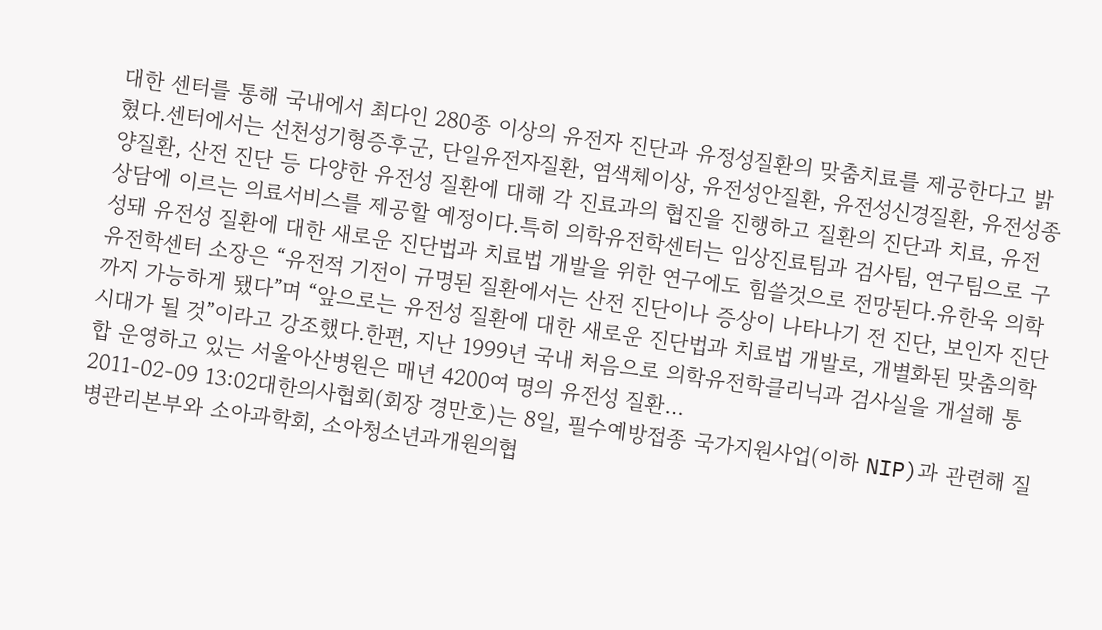대한 센터를 통해 국내에서 최다인 280종 이상의 유전자 진단과 유정성질환의 맞춤치료를 제공한다고 밝혔다.센터에서는 선천성기형증후군, 단일유전자질환, 염색체이상, 유전성안질환, 유전성신경질환, 유전성종양질환, 산전 진단 등 다양한 유전성 질환에 대해 각 진료과의 협진을 진행하고 질환의 진단과 치료, 유전 상담에 이르는 의료서비스를 제공할 예정이다.특히 의학유전학센터는 임상진료팀과 검사팀, 연구팀으로 구성돼 유전성 질환에 대한 새로운 진단법과 치료법 개발을 위한 연구에도 힘쓸것으로 전망된다.유한욱 의학유전학센터 소장은 “유전적 기전이 규명된 질환에서는 산전 진단이나 증상이 나타나기 전 진단, 보인자 진단까지 가능하게 됐다”며 “앞으로는 유전성 질환에 대한 새로운 진단법과 치료법 개발로, 개별화된 맞춤의학 시대가 될 것”이라고 강조했다.한편, 지난 1999년 국내 처음으로 의학유전학클리닉과 검사실을 개설해 통합 운영하고 있는 서울아산병원은 매년 4200여 명의 유전성 질환…
2011-02-09 13:02대한의사협회(회장 경만호)는 8일, 필수예방접종 국가지원사업(이하 NIP)과 관련해 질병관리본부와 소아과학회, 소아청소년과개원의협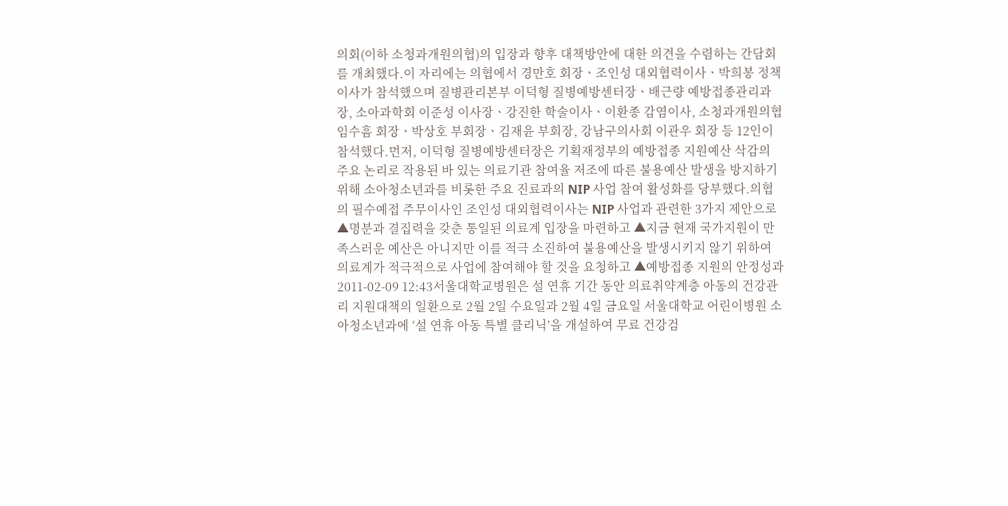의회(이하 소청과개원의협)의 입장과 향후 대책방안에 대한 의견을 수렴하는 간담회를 개최했다.이 자리에는 의협에서 경만호 회장ㆍ조인성 대외협력이사ㆍ박희봉 정책이사가 참석했으며 질병관리본부 이덕형 질병예방센터장ㆍ배근량 예방접종관리과장, 소아과학회 이준성 이사장ㆍ강진한 학술이사ㆍ이환종 감염이사, 소청과개원의협 임수흠 회장ㆍ박상호 부회장ㆍ김재윤 부회장, 강남구의사회 이관우 회장 등 12인이 참석했다.먼저, 이덕형 질병예방센터장은 기획재정부의 예방접종 지원예산 삭감의 주요 논리로 작용된 바 있는 의료기관 참여율 저조에 따른 불용예산 발생을 방지하기 위해 소아청소년과를 비롯한 주요 진료과의 NIP 사업 참여 활성화를 당부했다.의협의 필수예접 주무이사인 조인성 대외협력이사는 NIP 사업과 관련한 3가지 제안으로 ▲명분과 결집력을 갖춘 통일된 의료계 입장을 마련하고 ▲지금 현재 국가지원이 만족스러운 예산은 아니지만 이를 적극 소진하여 불용예산을 발생시키지 않기 위하여 의료계가 적극적으로 사업에 참여해야 할 것을 요청하고 ▲예방접종 지원의 안정성과
2011-02-09 12:43서울대학교병원은 설 연휴 기간 동안 의료취약계층 아동의 건강관리 지원대책의 일환으로 2월 2일 수요일과 2월 4일 금요일 서울대학교 어린이병원 소아청소년과에 ‘설 연휴 아동 특별 클리닉’을 개설하여 무료 건강검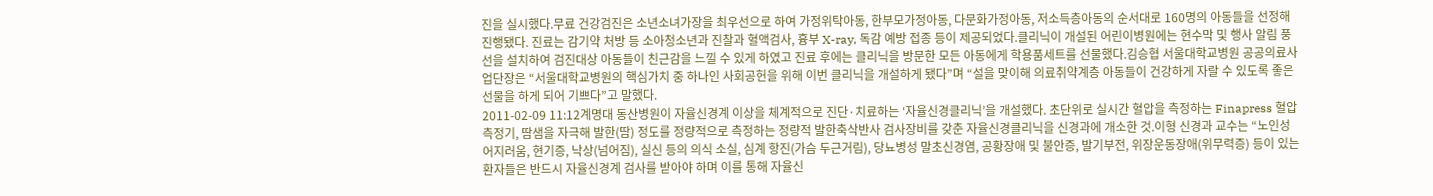진을 실시했다.무료 건강검진은 소년소녀가장을 최우선으로 하여 가정위탁아동, 한부모가정아동, 다문화가정아동, 저소득층아동의 순서대로 160명의 아동들을 선정해 진행됐다. 진료는 감기약 처방 등 소아청소년과 진찰과 혈액검사, 흉부 X-ray, 독감 예방 접종 등이 제공되었다.클리닉이 개설된 어린이병원에는 현수막 및 행사 알림 풍선을 설치하여 검진대상 아동들이 친근감을 느낄 수 있게 하였고 진료 후에는 클리닉을 방문한 모든 아동에게 학용품세트를 선물했다.김승협 서울대학교병원 공공의료사업단장은 “서울대학교병원의 핵심가치 중 하나인 사회공헌을 위해 이번 클리닉을 개설하게 됐다”며 “설을 맞이해 의료취약계층 아동들이 건강하게 자랄 수 있도록 좋은 선물을 하게 되어 기쁘다”고 말했다.
2011-02-09 11:12계명대 동산병원이 자율신경계 이상을 체계적으로 진단·치료하는 ‘자율신경클리닉’을 개설했다. 초단위로 실시간 혈압을 측정하는 Finapress 혈압측정기, 땀샘을 자극해 발한(땀) 정도를 정량적으로 측정하는 정량적 발한축삭반사 검사장비를 갖춘 자율신경클리닉을 신경과에 개소한 것.이형 신경과 교수는 “노인성 어지러움, 현기증, 낙상(넘어짐), 실신 등의 의식 소실, 심계 항진(가슴 두근거림), 당뇨병성 말초신경염, 공황장애 및 불안증, 발기부전, 위장운동장애(위무력증) 등이 있는 환자들은 반드시 자율신경계 검사를 받아야 하며 이를 통해 자율신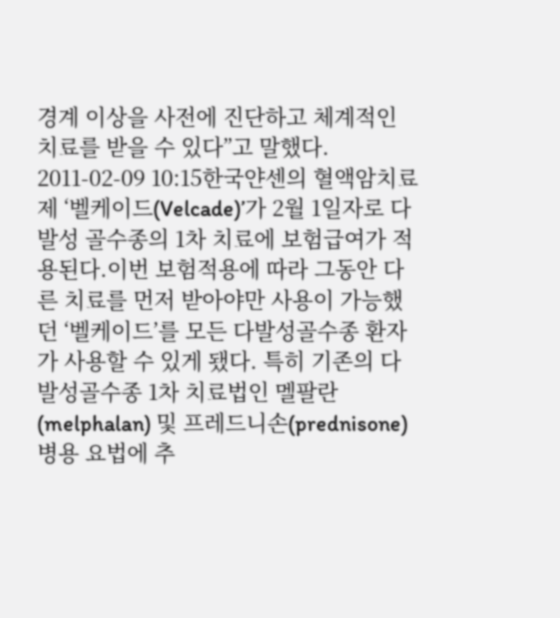경계 이상을 사전에 진단하고 체계적인 치료를 받을 수 있다”고 말했다.
2011-02-09 10:15한국얀센의 혈액암치료제 ‘벨케이드(Velcade)’가 2월 1일자로 다발성 골수종의 1차 치료에 보험급여가 적용된다.이번 보험적용에 따라 그동안 다른 치료를 먼저 받아야만 사용이 가능했던 ‘벨케이드’를 모든 다발성골수종 환자가 사용할 수 있게 됐다. 특히 기존의 다발성골수종 1차 치료법인 멜팔란(melphalan) 및 프레드니손(prednisone)병용 요법에 추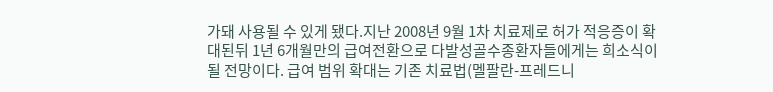가돼 사용될 수 있게 됐다.지난 2008년 9월 1차 치료제로 허가 적응증이 확대된뒤 1년 6개월만의 급여전환으로 다발성골수종환자들에게는 희소식이 될 전망이다. 급여 범위 확대는 기존 치료법(멜팔란-프레드니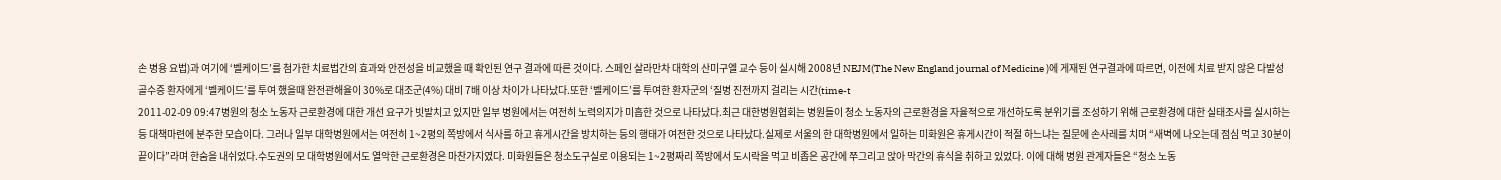손 병용 요법)과 여기에 ‘벨케이드’를 첨가한 치료법간의 효과와 안전성을 비교했을 때 확인된 연구 결과에 따른 것이다. 스페인 살라만차 대학의 산미구엘 교수 등이 실시해 2008년 NEJM(The New England journal of Medicine )에 게재된 연구결과에 따르면, 이전에 치료 받지 않은 다발성 골수증 환자에게 ‘벨케이드’를 투여 했을때 완전관해율이 30%로 대조군(4%) 대비 7배 이상 차이가 나타났다.또한 ‘벨케이드’를 투여한 환자군의 ‘질병 진전까지 걸리는 시간(time-t
2011-02-09 09:47병원의 청소 노동자 근로환경에 대한 개선 요구가 빗발치고 있지만 일부 병원에서는 여전히 노력의지가 미흡한 것으로 나타났다.최근 대한병원협회는 병원들이 청소 노동자의 근로환경을 자율적으로 개선하도록 분위기를 조성하기 위해 근로환경에 대한 실태조사를 실시하는 등 대책마련에 분주한 모습이다. 그러나 일부 대학병원에서는 여전히 1~2평의 쪽방에서 식사를 하고 휴게시간을 방치하는 등의 행태가 여전한 것으로 나타났다.실제로 서울의 한 대학병원에서 일하는 미화원은 휴게시간이 적절 하느냐는 질문에 손사레를 치며 “새벽에 나오는데 점심 먹고 30분이 끝이다”라며 한숨을 내쉬었다.수도권의 모 대학병원에서도 열악한 근로환경은 마찬가지였다. 미화원들은 청소도구실로 이용되는 1~2평짜리 쪽방에서 도시락을 먹고 비좁은 공간에 쭈그리고 앉아 막간의 휴식을 취하고 있었다. 이에 대해 병원 관계자들은 “청소 노동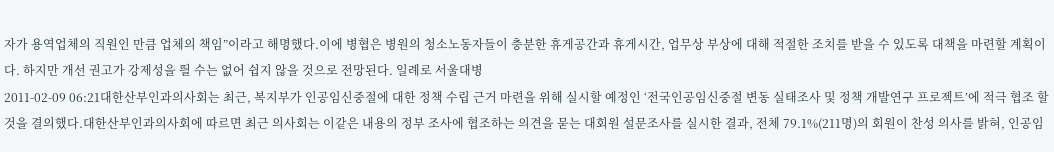자가 용역업체의 직원인 만큼 업체의 책임”이라고 해명했다.이에 병협은 병원의 청소노동자들이 충분한 휴게공간과 휴게시간, 업무상 부상에 대해 적절한 조치를 받을 수 있도록 대책을 마련할 계획이다. 하지만 개선 권고가 강제성을 띌 수는 없어 쉽지 않을 것으로 전망된다. 일례로 서울대병
2011-02-09 06:21대한산부인과의사회는 최근, 복지부가 인공임신중절에 대한 정책 수립 근거 마련을 위해 실시할 예정인 ‘전국인공임신중절 변동 실태조사 및 정책 개발연구 프로젝트’에 적극 협조 할 것을 결의했다.대한산부인과의사회에 따르면 최근 의사회는 이같은 내용의 정부 조사에 협조하는 의견을 묻는 대회원 설문조사를 실시한 결과, 전체 79.1%(211명)의 회원이 찬성 의사를 밝혀, 인공임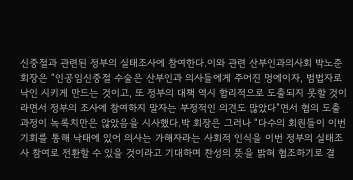신중절과 관련된 정부의 실태조사에 참여한다.이와 관련 산부인과의사회 박노준 회장은 “인공임신중절 수술은 산부인과 의사들에게 주어진 멍에이자, 범법자로 낙인 시키게 만드는 것이고, 또 정부의 대책 역시 합리적으로 도출되지 못할 것이라면서 정부의 조사에 참여하지 말자는 부정적인 의견도 많았다”면서 협의 도출과정이 녹록치만은 않았음을 시사했다.박 회장은 그러나 “다수의 회원들이 이번 기회를 통해 낙태에 있어 의사는 가해자라는 사회적 인식을 이번 정부의 실태조사 참여로 전환할 수 있을 것이라고 기대하며 찬성의 뜻을 밝혀 협조하기로 결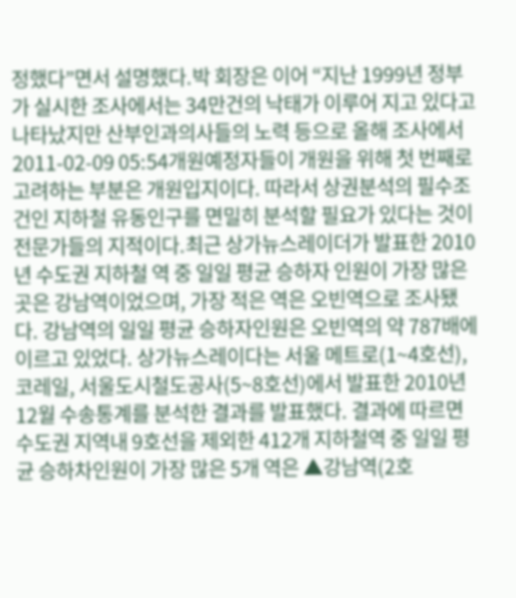정했다”면서 설명했다.박 회장은 이어 “지난 1999년 정부가 실시한 조사에서는 34만건의 낙태가 이루어 지고 있다고 나타났지만 산부인과의사들의 노력 등으로 올해 조사에서
2011-02-09 05:54개원예정자들이 개원을 위해 첫 번째로 고려하는 부분은 개원입지이다. 따라서 상권분석의 필수조건인 지하철 유동인구를 면밀히 분석할 필요가 있다는 것이 전문가들의 지적이다.최근 상가뉴스레이더가 발표한 2010년 수도권 지하철 역 중 일일 평균 승하자 인원이 가장 많은 곳은 강남역이었으며, 가장 적은 역은 오빈역으로 조사됐다. 강남역의 일일 평균 승하자인원은 오빈역의 약 787배에 이르고 있었다. 상가뉴스레이다는 서울 메트로(1~4호선), 코레일, 서울도시철도공사(5~8호선)에서 발표한 2010년 12월 수송통계를 분석한 결과를 발표했다. 결과에 따르면 수도권 지역내 9호선을 제외한 412개 지하철역 중 일일 평균 승하차인원이 가장 많은 5개 역은 ▲강남역(2호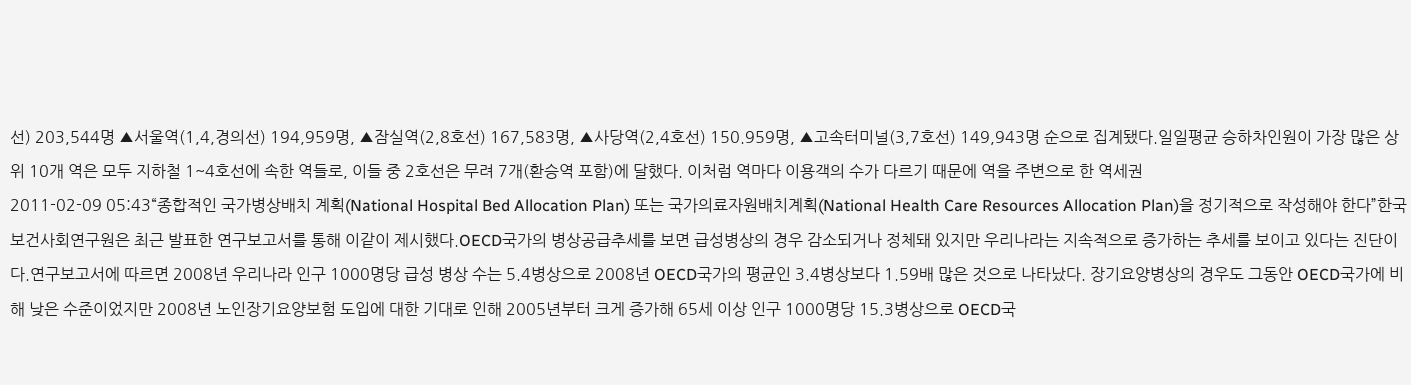선) 203,544명 ▲서울역(1,4,경의선) 194,959명, ▲잠실역(2,8호선) 167,583명, ▲사당역(2,4호선) 150.959명, ▲고속터미널(3,7호선) 149,943명 순으로 집계됐다.일일평균 승하차인원이 가장 많은 상위 10개 역은 모두 지하철 1~4호선에 속한 역들로, 이들 중 2호선은 무려 7개(환승역 포함)에 달했다. 이처럼 역마다 이용객의 수가 다르기 때문에 역을 주변으로 한 역세권
2011-02-09 05:43“종합적인 국가병상배치 계획(National Hospital Bed Allocation Plan) 또는 국가의료자원배치계획(National Health Care Resources Allocation Plan)을 정기적으로 작성해야 한다”한국보건사회연구원은 최근 발표한 연구보고서를 통해 이같이 제시했다.OECD국가의 병상공급추세를 보면 급성병상의 경우 감소되거나 정체돼 있지만 우리나라는 지속적으로 증가하는 추세를 보이고 있다는 진단이다.연구보고서에 따르면 2008년 우리나라 인구 1000명당 급성 병상 수는 5.4병상으로 2008년 OECD국가의 평균인 3.4병상보다 1.59배 많은 것으로 나타났다. 장기요양병상의 경우도 그동안 OECD국가에 비해 낮은 수준이었지만 2008년 노인장기요양보험 도입에 대한 기대로 인해 2005년부터 크게 증가해 65세 이상 인구 1000명당 15.3병상으로 OECD국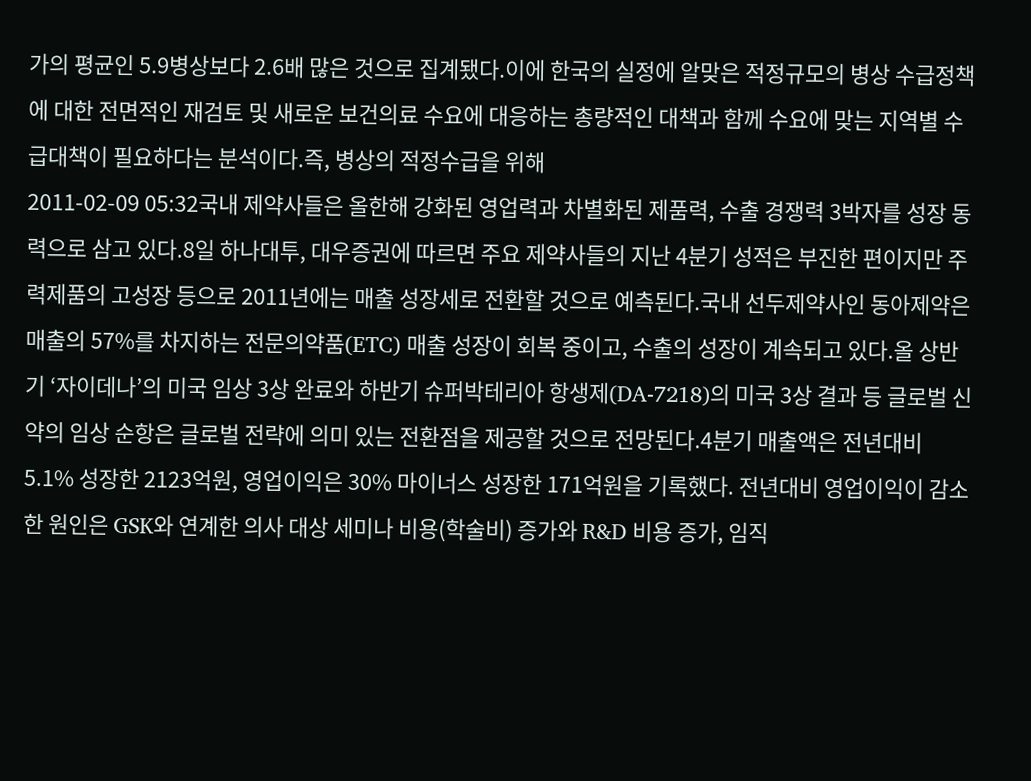가의 평균인 5.9병상보다 2.6배 많은 것으로 집계됐다.이에 한국의 실정에 알맞은 적정규모의 병상 수급정책에 대한 전면적인 재검토 및 새로운 보건의료 수요에 대응하는 총량적인 대책과 함께 수요에 맞는 지역별 수급대책이 필요하다는 분석이다.즉, 병상의 적정수급을 위해
2011-02-09 05:32국내 제약사들은 올한해 강화된 영업력과 차별화된 제품력, 수출 경쟁력 3박자를 성장 동력으로 삼고 있다.8일 하나대투, 대우증권에 따르면 주요 제약사들의 지난 4분기 성적은 부진한 편이지만 주력제품의 고성장 등으로 2011년에는 매출 성장세로 전환할 것으로 예측된다.국내 선두제약사인 동아제약은 매출의 57%를 차지하는 전문의약품(ETC) 매출 성장이 회복 중이고, 수출의 성장이 계속되고 있다.올 상반기 ‘자이데나’의 미국 임상 3상 완료와 하반기 슈퍼박테리아 항생제(DA-7218)의 미국 3상 결과 등 글로벌 신약의 임상 순항은 글로벌 전략에 의미 있는 전환점을 제공할 것으로 전망된다.4분기 매출액은 전년대비 5.1% 성장한 2123억원, 영업이익은 30% 마이너스 성장한 171억원을 기록했다. 전년대비 영업이익이 감소한 원인은 GSK와 연계한 의사 대상 세미나 비용(학술비) 증가와 R&D 비용 증가, 임직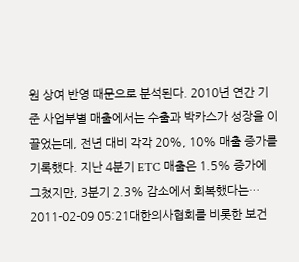원 상여 반영 때문으로 분석된다. 2010년 연간 기준 사업부별 매출에서는 수출과 박카스가 성장을 이끌었는데, 전년 대비 각각 20%, 10% 매출 증가를 기록했다. 지난 4분기 ETC 매출은 1.5% 증가에 그쳤지만, 3분기 2.3% 감소에서 회복했다는…
2011-02-09 05:21대한의사협회를 비롯한 보건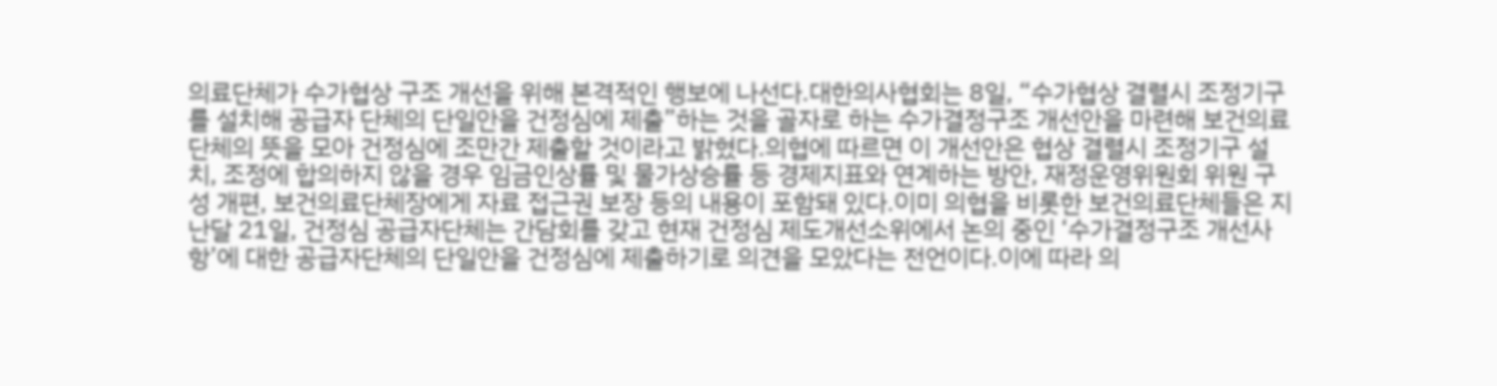의료단체가 수가협상 구조 개선을 위해 본격적인 행보에 나선다.대한의사협회는 8일, “수가협상 결렬시 조정기구를 설치해 공급자 단체의 단일안을 건정심에 제출”하는 것을 골자로 하는 수가결정구조 개선안을 마련해 보건의료단체의 뜻을 모아 건정심에 조만간 제출할 것이라고 밝혔다.의협에 따르면 이 개선안은 협상 결렬시 조정기구 설치, 조정에 합의하지 않을 경우 임금인상률 및 물가상승률 등 경제지표와 연계하는 방안, 재정운영위원회 위원 구성 개편, 보건의료단체장에게 자료 접근권 보장 등의 내용이 포함돼 있다.이미 의협을 비롯한 보건의료단체들은 지난달 21일, 건정심 공급자단체는 간담회를 갖고 현재 건정심 제도개선소위에서 논의 중인 ‘수가결정구조 개선사항’에 대한 공급자단체의 단일안을 건정심에 제출하기로 의견을 모았다는 전언이다.이에 따라 의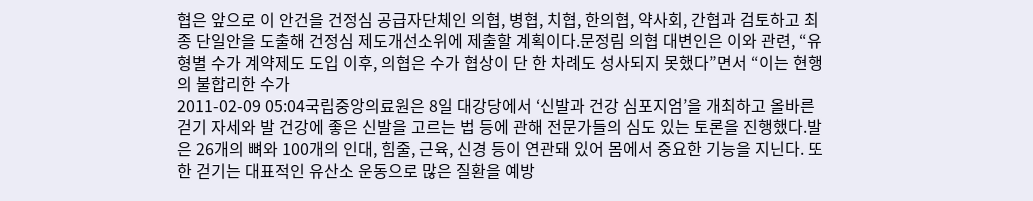협은 앞으로 이 안건을 건정심 공급자단체인 의협, 병협, 치협, 한의협, 약사회, 간협과 검토하고 최종 단일안을 도출해 건정심 제도개선소위에 제출할 계획이다.문정림 의협 대변인은 이와 관련, “유형별 수가 계약제도 도입 이후, 의협은 수가 협상이 단 한 차례도 성사되지 못했다”면서 “이는 현행의 불합리한 수가
2011-02-09 05:04국립중앙의료원은 8일 대강당에서 ‘신발과 건강 심포지엄’을 개최하고 올바른 걷기 자세와 발 건강에 좋은 신발을 고르는 법 등에 관해 전문가들의 심도 있는 토론을 진행했다.발은 26개의 뼈와 100개의 인대, 힘줄, 근육, 신경 등이 연관돼 있어 몸에서 중요한 기능을 지닌다. 또한 걷기는 대표적인 유산소 운동으로 많은 질환을 예방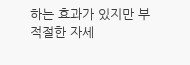하는 효과가 있지만 부적절한 자세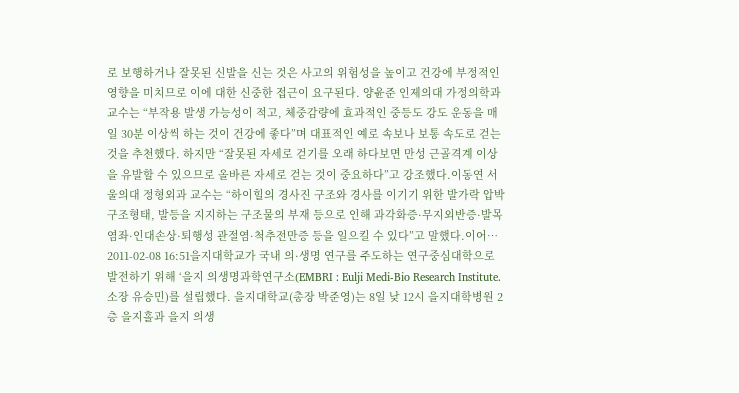로 보행하거나 잘못된 신발을 신는 것은 사고의 위험성을 높이고 건강에 부정적인 영향을 미치므로 이에 대한 신중한 접근이 요구된다. 양윤준 인제의대 가정의학과 교수는 “부작용 발생 가능성이 적고, 체중감량에 효과적인 중등도 강도 운동을 매일 30분 이상씩 하는 것이 건강에 좋다”며 대표적인 예로 속보나 보통 속도로 걷는 것을 추천했다. 하지만 “잘못된 자세로 걷기를 오래 하다보면 만성 근골격계 이상을 유발할 수 있으므로 올바른 자세로 걷는 것이 중요하다”고 강조했다.이동연 서울의대 정형외과 교수는 “하이힐의 경사진 구조와 경사를 이기기 위한 발가락 압박 구조형태, 발등을 지지하는 구조물의 부재 등으로 인해 과각화증·무지외반증·발목염좌·인대손상·퇴행성 관절염·척추전만증 등을 일으킬 수 있다”고 말했다.이어…
2011-02-08 16:51을지대학교가 국내 의·생명 연구를 주도하는 연구중심대학으로 발전하기 위해 ‘을지 의생명과학연구소(EMBRI : Eulji Medi-Bio Research Institute. 소장 유승민)를 설립했다. 을지대학교(총장 박준영)는 8일 낮 12시 을지대학병원 2층 을지홀과 을지 의생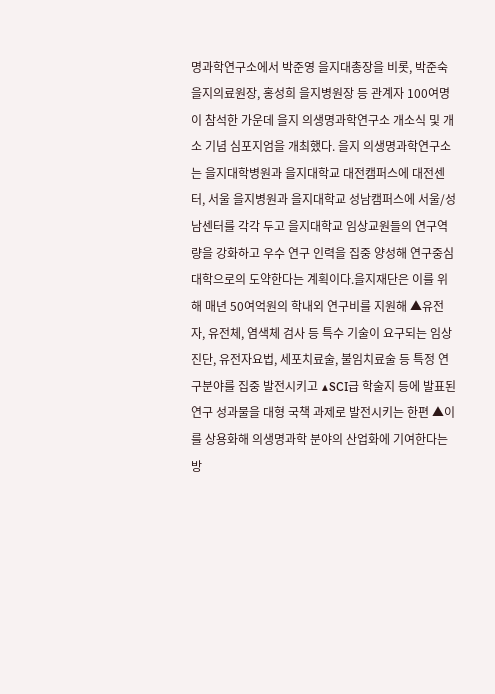명과학연구소에서 박준영 을지대총장을 비롯, 박준숙 을지의료원장, 홍성희 을지병원장 등 관계자 100여명이 참석한 가운데 을지 의생명과학연구소 개소식 및 개소 기념 심포지엄을 개최했다. 을지 의생명과학연구소는 을지대학병원과 을지대학교 대전캠퍼스에 대전센터, 서울 을지병원과 을지대학교 성남캠퍼스에 서울/성남센터를 각각 두고 을지대학교 임상교원들의 연구역량을 강화하고 우수 연구 인력을 집중 양성해 연구중심대학으로의 도약한다는 계획이다.을지재단은 이를 위해 매년 50여억원의 학내외 연구비를 지원해 ▲유전자, 유전체, 염색체 검사 등 특수 기술이 요구되는 임상진단, 유전자요법, 세포치료술, 불임치료술 등 특정 연구분야를 집중 발전시키고 ▲SCI급 학술지 등에 발표된 연구 성과물을 대형 국책 과제로 발전시키는 한편 ▲이를 상용화해 의생명과학 분야의 산업화에 기여한다는 방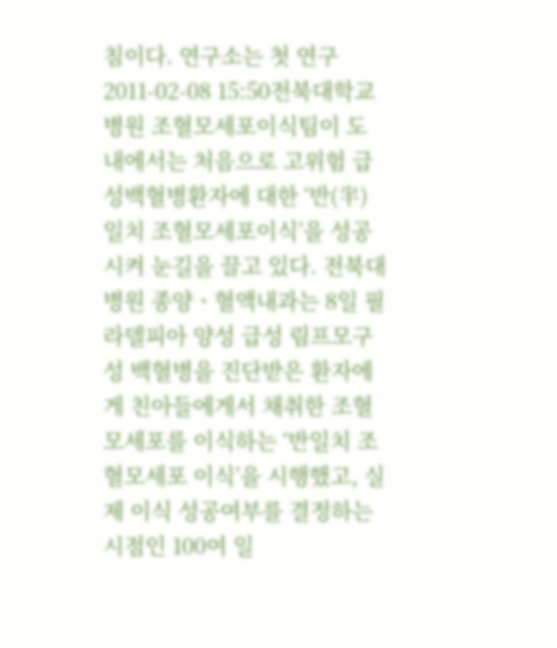침이다. 연구소는 첫 연구
2011-02-08 15:50전북대학교병원 조혈모세포이식팀이 도내에서는 처음으로 고위험 급성백혈병환자에 대한 ‘반(半)일치 조혈모세포이식’을 성공시켜 눈길을 끌고 있다. 전북대병원 종양ㆍ혈액내과는 8일 필라델피아 양성 급성 림프모구성 백혈병을 진단받은 환자에게 친아들에게서 채취한 조혈모세포를 이식하는 ‘반일치 조혈모세포 이식’을 시행했고, 실제 이식 성공여부를 결정하는 시점인 100여 일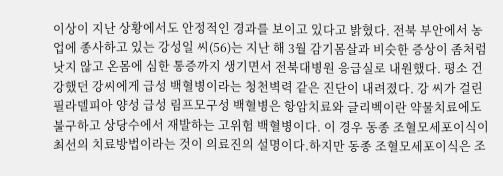이상이 지난 상황에서도 안정적인 경과를 보이고 있다고 밝혔다. 전북 부안에서 농업에 종사하고 있는 강성일 씨(56)는 지난 해 3월 감기몸살과 비슷한 증상이 좀처럼 낫지 않고 온몸에 심한 통증까지 생기면서 전북대병원 응급실로 내원했다. 평소 건강했던 강씨에게 급성 백혈병이라는 청천벽력 같은 진단이 내려졌다. 강 씨가 걸린 필라델피아 양성 급성 림프모구성 백혈병은 항암치료와 글리벡이란 약물치료에도 불구하고 상당수에서 재발하는 고위험 백혈병이다. 이 경우 동종 조혈모세포이식이 최선의 치료방법이라는 것이 의료진의 설명이다.하지만 동종 조혈모세포이식은 조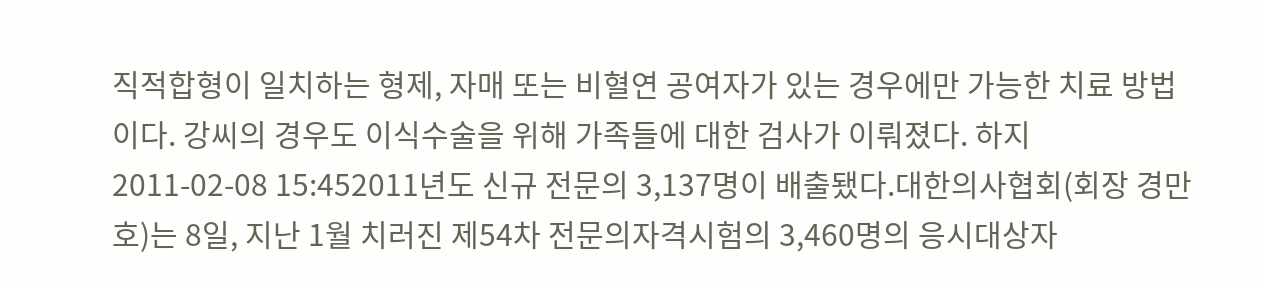직적합형이 일치하는 형제, 자매 또는 비혈연 공여자가 있는 경우에만 가능한 치료 방법이다. 강씨의 경우도 이식수술을 위해 가족들에 대한 검사가 이뤄졌다. 하지
2011-02-08 15:452011년도 신규 전문의 3,137명이 배출됐다.대한의사협회(회장 경만호)는 8일, 지난 1월 치러진 제54차 전문의자격시험의 3,460명의 응시대상자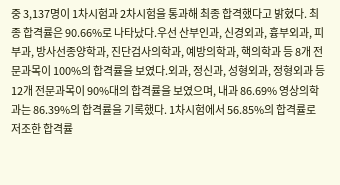중 3,137명이 1차시험과 2차시험을 통과해 최종 합격했다고 밝혔다. 최종 합격률은 90.66%로 나타났다.우선 산부인과, 신경외과, 흉부외과, 피부과, 방사선종양학과, 진단검사의학과, 예방의학과, 핵의학과 등 8개 전문과목이 100%의 합격률을 보였다.외과, 정신과, 성형외과, 정형외과 등 12개 전문과목이 90%대의 합격률을 보였으며, 내과 86.69% 영상의학과는 86.39%의 합격률을 기록했다. 1차시험에서 56.85%의 합격률로 저조한 합격률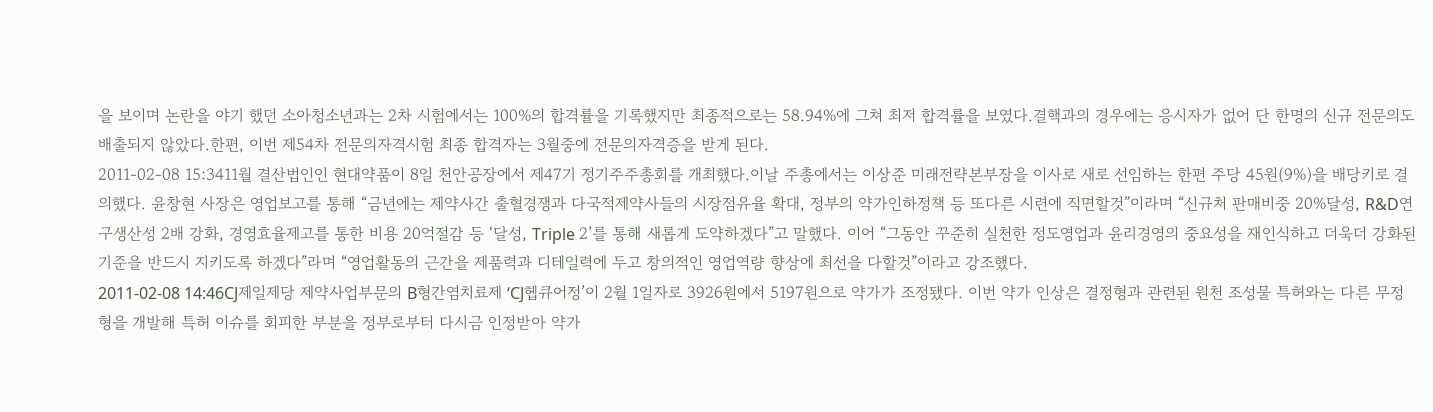을 보이며 논란을 야기 했던 소아청소년과는 2차 시험에서는 100%의 합격률을 기록했지만 최종적으로는 58.94%에 그쳐 최저 합격률을 보였다.결핵과의 경우에는 응시자가 없어 단 한명의 신규 전문의도 배출되지 않았다.한편, 이번 제54차 전문의자격시험 최종 합격자는 3월중에 전문의자격증을 받게 된다.
2011-02-08 15:3411월 결산법인인 현대약품이 8일 천안공장에서 제47기 정기주주총회를 개최했다.이날 주총에서는 이상준 미래전략본부장을 이사로 새로 선임하는 한편 주당 45원(9%)을 배당키로 결의했다. 윤창현 사장은 영업보고를 통해 “금년에는 제약사간 출혈경쟁과 다국적제약사들의 시장점유율 확대, 정부의 약가인하정책 등 또다른 시련에 직면할것”이라며 “신규처 판매비중 20%달성, R&D연구생산성 2배 강화, 경영효율제고를 통한 비용 20억절감 등 ‘달성, Triple 2’를 통해 새롭게 도약하겠다”고 말했다. 이어 “그동안 꾸준히 실천한 정도영업과 윤리경영의 중요성을 재인식하고 더욱더 강화된 기준을 반드시 지키도록 하겠다”라며 “영업활동의 근간을 제품력과 디테일력에 두고 창의적인 영업역량 향상에 최선을 다할것”이라고 강조했다.
2011-02-08 14:46CJ제일제당 제약사업부문의 B형간염치료제 ‘CJ헵큐어정’이 2월 1일자로 3926원에서 5197원으로 약가가 조정됐다. 이번 약가 인상은 결정형과 관련된 원천 조성물 특허와는 다른 무정형을 개발해 특허 이슈를 회피한 부분을 정부로부터 다시금 인정받아 약가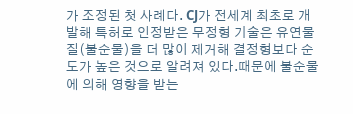가 조정된 첫 사례다. CJ가 전세계 최초로 개발해 특허로 인정받은 무정형 기술은 유연물질(불순물)을 더 많이 제거해 결정형보다 순도가 높은 것으로 알려져 있다.때문에 불순물에 의해 영향을 받는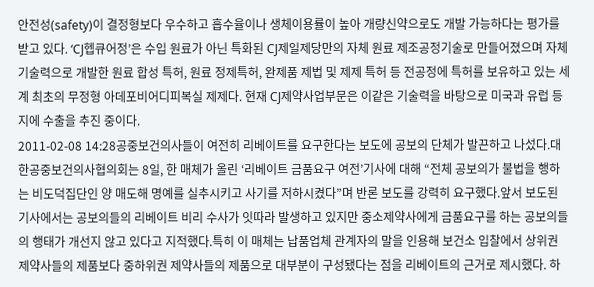안전성(safety)이 결정형보다 우수하고 흡수율이나 생체이용률이 높아 개량신약으로도 개발 가능하다는 평가를 받고 있다. ‘CJ헵큐어정’은 수입 원료가 아닌 특화된 CJ제일제당만의 자체 원료 제조공정기술로 만들어졌으며 자체 기술력으로 개발한 원료 합성 특허, 원료 정제특허, 완제품 제법 및 제제 특허 등 전공정에 특허를 보유하고 있는 세계 최초의 무정형 아데포비어디피복실 제제다. 현재 CJ제약사업부문은 이같은 기술력을 바탕으로 미국과 유럽 등지에 수출을 추진 중이다.
2011-02-08 14:28공중보건의사들이 여전히 리베이트를 요구한다는 보도에 공보의 단체가 발끈하고 나섰다.대한공중보건의사협의회는 8일, 한 매체가 올린 ‘리베이트 금품요구 여전’기사에 대해 “전체 공보의가 불법을 행하는 비도덕집단인 양 매도해 명예를 실추시키고 사기를 저하시켰다”며 반론 보도를 강력히 요구했다.앞서 보도된 기사에서는 공보의들의 리베이트 비리 수사가 잇따라 발생하고 있지만 중소제약사에게 금품요구를 하는 공보의들의 행태가 개선지 않고 있다고 지적했다.특히 이 매체는 납품업체 관계자의 말을 인용해 보건소 입찰에서 상위권 제약사들의 제품보다 중하위권 제약사들의 제품으로 대부분이 구성됐다는 점을 리베이트의 근거로 제시했다. 하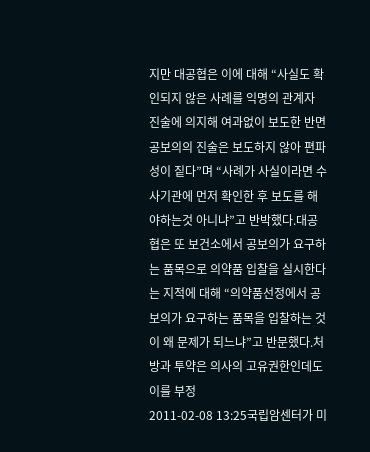지만 대공협은 이에 대해 “사실도 확인되지 않은 사례를 익명의 관계자 진술에 의지해 여과없이 보도한 반면 공보의의 진술은 보도하지 않아 편파성이 짙다”며 “사례가 사실이라면 수사기관에 먼저 확인한 후 보도를 해야하는것 아니냐”고 반박했다.대공협은 또 보건소에서 공보의가 요구하는 품목으로 의약품 입찰을 실시한다는 지적에 대해 “의약품선정에서 공보의가 요구하는 품목을 입찰하는 것이 왜 문제가 되느냐”고 반문했다.처방과 투약은 의사의 고유권한인데도 이를 부정
2011-02-08 13:25국립암센터가 미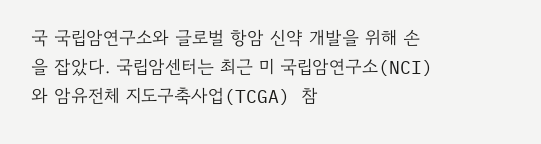국 국립암연구소와 글로벌 항암 신약 개발을 위해 손을 잡았다. 국립암센터는 최근 미 국립암연구소(NCI)와 암유전체 지도구축사업(TCGA) 참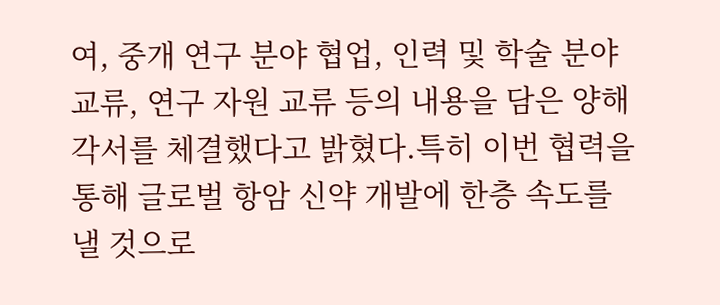여, 중개 연구 분야 협업, 인력 및 학술 분야 교류, 연구 자원 교류 등의 내용을 담은 양해각서를 체결했다고 밝혔다.특히 이번 협력을 통해 글로벌 항암 신약 개발에 한층 속도를 낼 것으로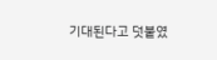기대된다고 덧붙였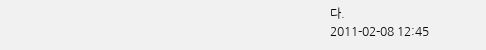다.
2011-02-08 12:45